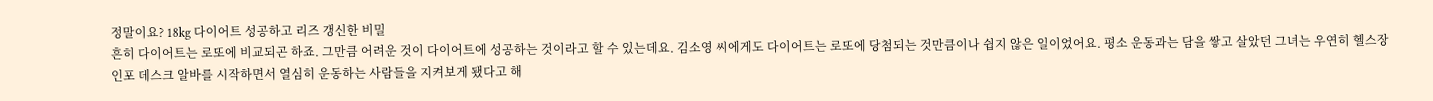정말이요? 18kg 다이어트 성공하고 리즈 갱신한 비밀
흔히 다이어트는 로또에 비교되곤 하죠. 그만큼 어려운 것이 다이어트에 성공하는 것이라고 할 수 있는데요. 김소영 씨에게도 다이어트는 로또에 당첨되는 것만큼이나 쉽지 않은 일이었어요. 평소 운동과는 담을 쌓고 살았던 그녀는 우연히 헬스장 인포 데스크 알바를 시작하면서 열심히 운동하는 사람들을 지켜보게 됐다고 해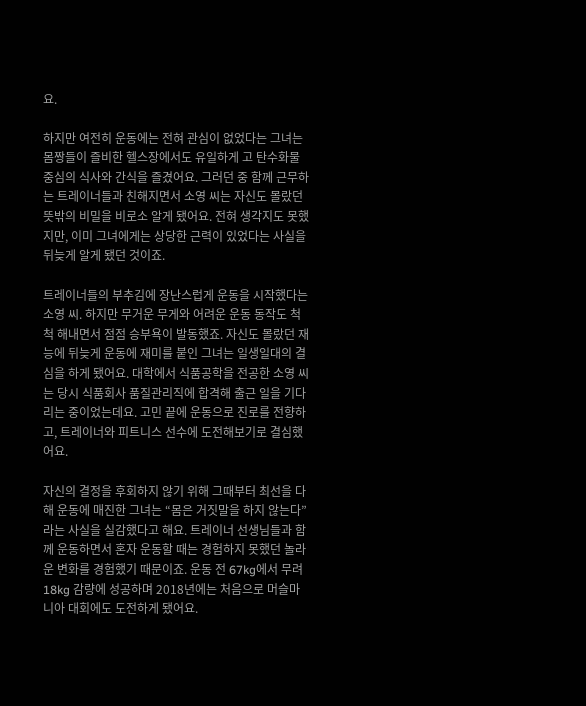요.

하지만 여전히 운동에는 전혀 관심이 없었다는 그녀는 몸짱들이 즐비한 헬스장에서도 유일하게 고 탄수화물 중심의 식사와 간식을 즐겼어요. 그러던 중 함께 근무하는 트레이너들과 친해지면서 소영 씨는 자신도 몰랐던 뜻밖의 비밀을 비로소 알게 됐어요. 전혀 생각지도 못했지만, 이미 그녀에게는 상당한 근력이 있었다는 사실을 뒤늦게 알게 됐던 것이죠.

트레이너들의 부추김에 장난스럽게 운동을 시작했다는 소영 씨. 하지만 무거운 무게와 어려운 운동 동작도 척척 해내면서 점점 승부욕이 발동했죠. 자신도 몰랐던 재능에 뒤늦게 운동에 재미를 붙인 그녀는 일생일대의 결심을 하게 됐어요. 대학에서 식품공학을 전공한 소영 씨는 당시 식품회사 품질관리직에 합격해 출근 일을 기다리는 중이었는데요. 고민 끝에 운동으로 진로를 전향하고, 트레이너와 피트니스 선수에 도전해보기로 결심했어요.

자신의 결정을 후회하지 않기 위해 그때부터 최선을 다해 운동에 매진한 그녀는 “몸은 거짓말을 하지 않는다” 라는 사실을 실감했다고 해요. 트레이너 선생님들과 함께 운동하면서 혼자 운동할 때는 경험하지 못했던 놀라운 변화를 경험했기 때문이죠. 운동 전 67kg에서 무려 18kg 감량에 성공하며 2018년에는 처음으로 머슬마니아 대회에도 도전하게 됐어요.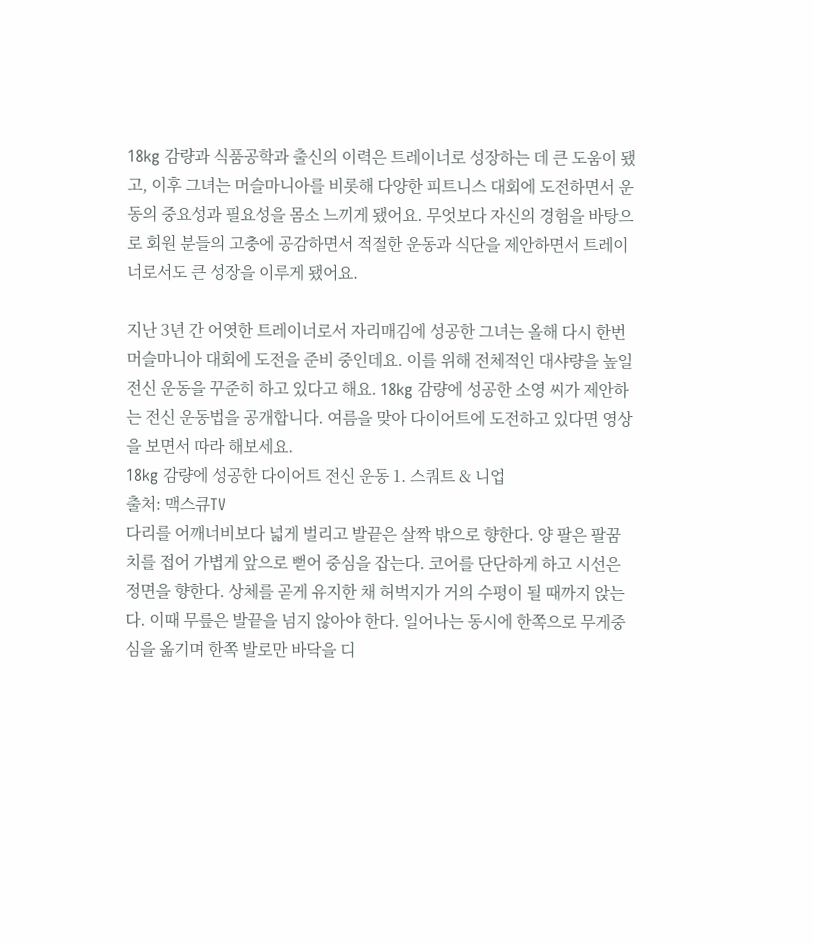18kg 감량과 식품공학과 출신의 이력은 트레이너로 성장하는 데 큰 도움이 됐고, 이후 그녀는 머슬마니아를 비롯해 다양한 피트니스 대회에 도전하면서 운동의 중요성과 필요성을 몸소 느끼게 됐어요. 무엇보다 자신의 경험을 바탕으로 회원 분들의 고충에 공감하면서 적절한 운동과 식단을 제안하면서 트레이너로서도 큰 성장을 이루게 됐어요.

지난 3년 간 어엿한 트레이너로서 자리매김에 성공한 그녀는 올해 다시 한번 머슬마니아 대회에 도전을 준비 중인데요. 이를 위해 전체적인 대샤량을 높일 전신 운동을 꾸준히 하고 있다고 해요. 18kg 감량에 성공한 소영 씨가 제안하는 전신 운동법을 공개합니다. 여름을 맞아 다이어트에 도전하고 있다면 영상을 보면서 따라 해보세요.
18kg 감량에 성공한 다이어트 전신 운동 1. 스쿼트 & 니업
출처: 맥스큐TV
다리를 어깨너비보다 넓게 벌리고 발끝은 살짝 밖으로 향한다. 양 팔은 팔꿈치를 접어 가볍게 앞으로 뻗어 중심을 잡는다. 코어를 단단하게 하고 시선은 정면을 향한다. 상체를 곧게 유지한 채 허벅지가 거의 수평이 될 때까지 앉는다. 이때 무릎은 발끝을 넘지 않아야 한다. 일어나는 동시에 한쪽으로 무게중심을 옮기며 한쪽 발로만 바닥을 디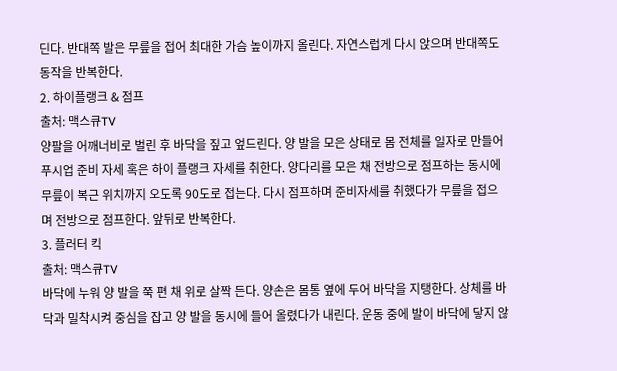딘다. 반대쪽 발은 무릎을 접어 최대한 가슴 높이까지 올린다. 자연스럽게 다시 앉으며 반대쪽도 동작을 반복한다.
2. 하이플랭크 & 점프
출처: 맥스큐TV
양팔을 어깨너비로 벌린 후 바닥을 짚고 엎드린다. 양 발을 모은 상태로 몸 전체를 일자로 만들어 푸시업 준비 자세 혹은 하이 플랭크 자세를 취한다. 양다리를 모은 채 전방으로 점프하는 동시에 무릎이 복근 위치까지 오도록 90도로 접는다. 다시 점프하며 준비자세를 취했다가 무릎을 접으며 전방으로 점프한다. 앞뒤로 반복한다.
3. 플러터 킥
출처: 맥스큐TV
바닥에 누워 양 발을 쭉 편 채 위로 살짝 든다. 양손은 몸통 옆에 두어 바닥을 지탱한다. 상체를 바닥과 밀착시켜 중심을 잡고 양 발을 동시에 들어 올렸다가 내린다. 운동 중에 발이 바닥에 닿지 않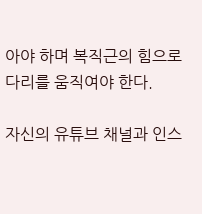아야 하며 복직근의 힘으로 다리를 움직여야 한다.

자신의 유튜브 채널과 인스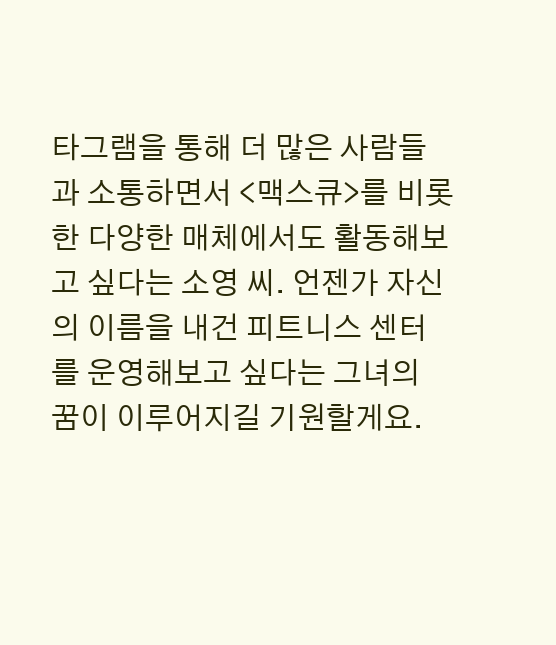타그램을 통해 더 많은 사람들과 소통하면서 <맥스큐>를 비롯한 다양한 매체에서도 활동해보고 싶다는 소영 씨. 언젠가 자신의 이름을 내건 피트니스 센터를 운영해보고 싶다는 그녀의 꿈이 이루어지길 기원할게요.